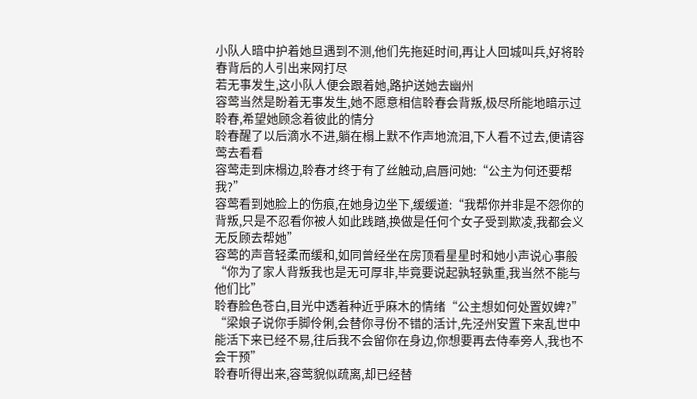小队人暗中护着她旦遇到不测,他们先拖延时间,再让人回城叫兵,好将聆春背后的人引出来网打尽
若无事发生,这小队人便会跟着她,路护送她去幽州
容莺当然是盼着无事发生,她不愿意相信聆春会背叛,极尽所能地暗示过聆春,希望她顾念着彼此的情分
聆春醒了以后滴水不进,躺在榻上默不作声地流泪,下人看不过去,便请容莺去看看
容莺走到床榻边,聆春才终于有了丝触动,启唇问她:“公主为何还要帮我?”
容莺看到她脸上的伤痕,在她身边坐下,缓缓道:“我帮你并非是不怨你的背叛,只是不忍看你被人如此践踏,换做是任何个女子受到欺凌,我都会义无反顾去帮她”
容莺的声音轻柔而缓和,如同曾经坐在房顶看星星时和她小声说心事般
“你为了家人背叛我也是无可厚非,毕竟要说起孰轻孰重,我当然不能与他们比”
聆春脸色苍白,目光中透着种近乎麻木的情绪“公主想如何处置奴婢?”
“梁娘子说你手脚伶俐,会替你寻份不错的活计,先泾州安置下来乱世中能活下来已经不易,往后我不会留你在身边,你想要再去侍奉旁人,我也不会干预”
聆春听得出来,容莺貌似疏离,却已经替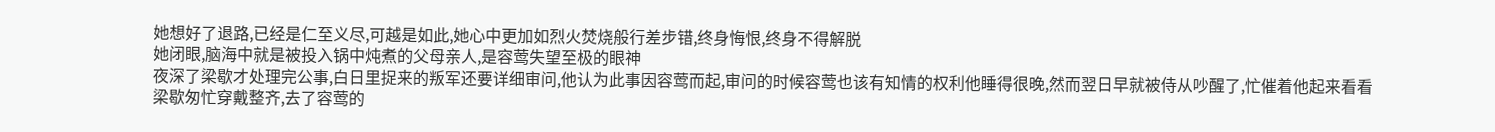她想好了退路,已经是仁至义尽,可越是如此,她心中更加如烈火焚烧般行差步错,终身悔恨,终身不得解脱
她闭眼,脑海中就是被投入锅中炖煮的父母亲人,是容莺失望至极的眼神
夜深了梁歇才处理完公事,白日里捉来的叛军还要详细审问,他认为此事因容莺而起,审问的时候容莺也该有知情的权利他睡得很晚,然而翌日早就被侍从吵醒了,忙催着他起来看看
梁歇匆忙穿戴整齐,去了容莺的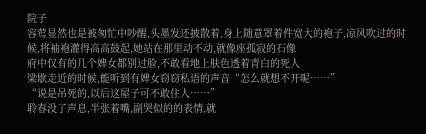院子
容莺显然也是被匆忙中吵醒,头墨发还披散着,身上随意罩着件宽大的袍子,凉风吹过的时候,将袖袍灌得高高鼓起,她站在那里动不动,就像座孤寂的石像
府中仅有的几个婢女都别过脸,不敢看地上肤色透着青白的死人
梁歇走近的时候,能听到有婢女窃窃私语的声音“怎么就想不开呢……”
“说是吊死的,以后这屋子可不敢住人……”
聆春没了声息,半张着嘴,副哭似的的表情,就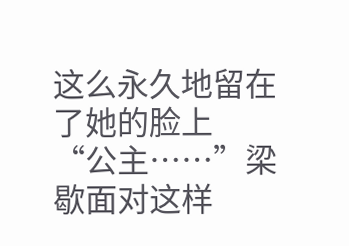这么永久地留在了她的脸上
“公主……”梁歇面对这样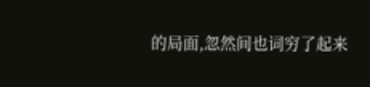的局面,忽然间也词穷了起来